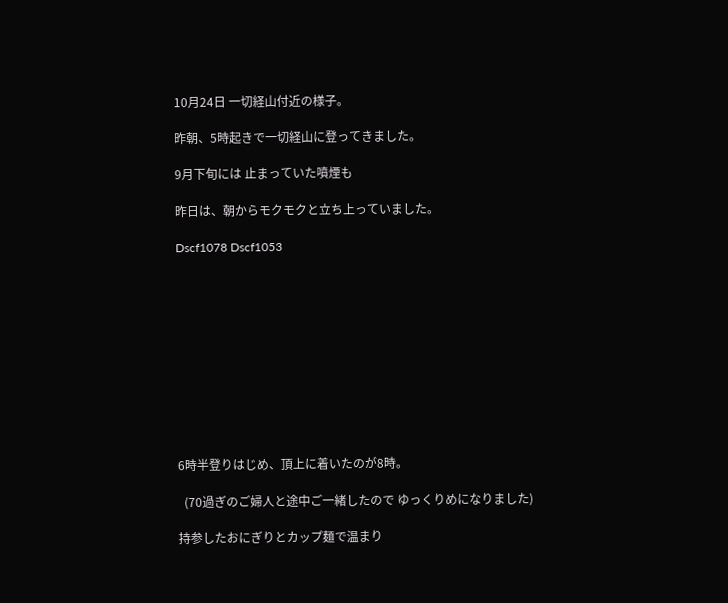10月24日 一切経山付近の様子。

昨朝、5時起きで一切経山に登ってきました。

9月下旬には 止まっていた噴煙も

昨日は、朝からモクモクと立ち上っていました。

Dscf1078 Dscf1053











6時半登りはじめ、頂上に着いたのが8時。

  (70過ぎのご婦人と途中ご一緒したので ゆっくりめになりました)

持参したおにぎりとカップ麺で温まり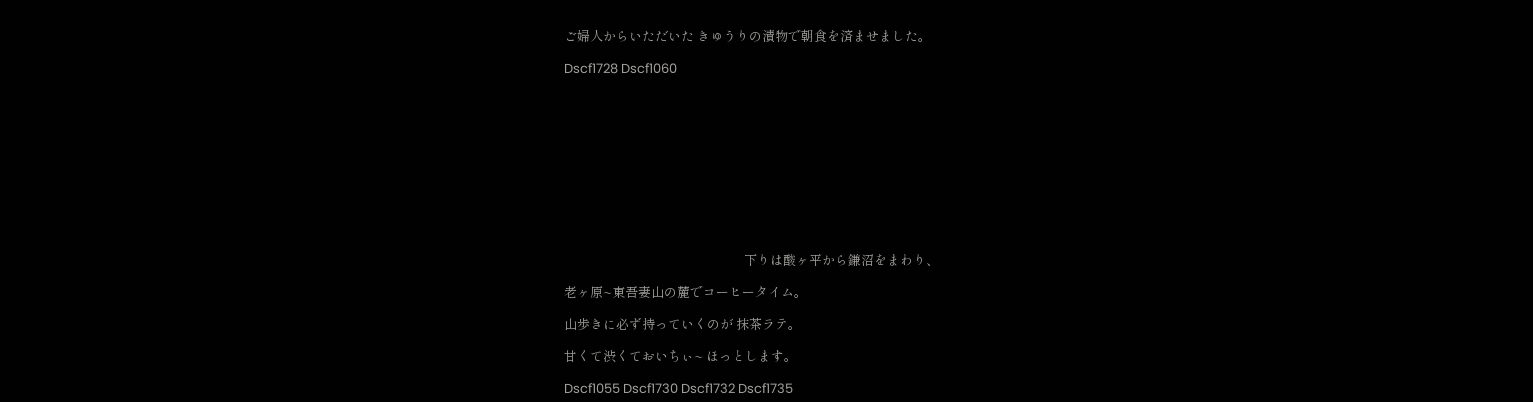ご婦人からいただいた きゅうりの漬物で朝食を済ませました。

Dscf1728 Dscf1060











                                                            下りは酸ヶ平から鎌沼をまわり、

老ヶ原~東吾妻山の麓でコーヒータイム。

山歩きに必ず持っていくのが 抹茶ラテ。

甘くて渋くておいちぃ~ ほっとします。

Dscf1055 Dscf1730 Dscf1732 Dscf1735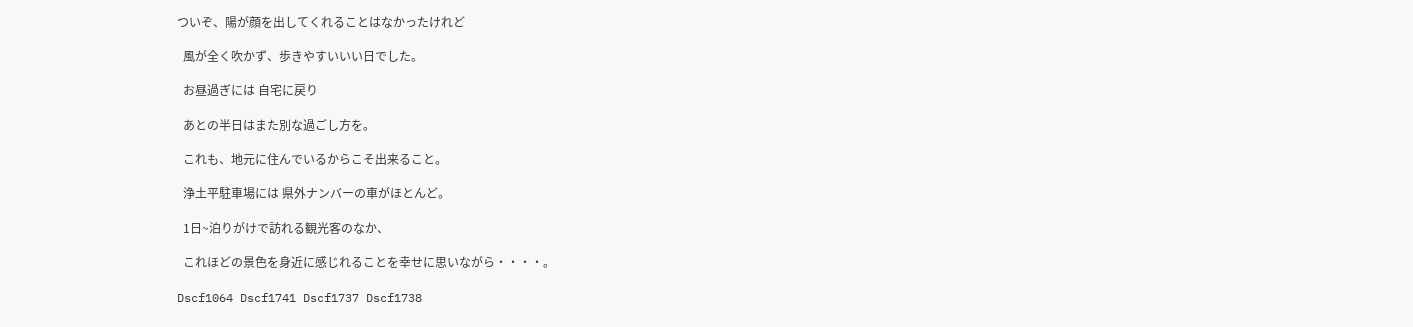ついぞ、陽が顔を出してくれることはなかったけれど

  風が全く吹かず、歩きやすいいい日でした。

  お昼過ぎには 自宅に戻り

  あとの半日はまた別な過ごし方を。

  これも、地元に住んでいるからこそ出来ること。

  浄土平駐車場には 県外ナンバーの車がほとんど。

  1日~泊りがけで訪れる観光客のなか、

  これほどの景色を身近に感じれることを幸せに思いながら・・・・。

Dscf1064 Dscf1741 Dscf1737 Dscf1738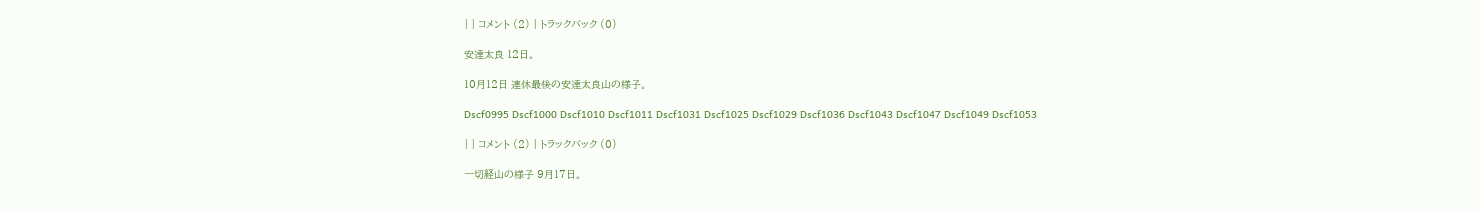| | コメント (2) | トラックバック (0)

安達太良 12日。

10月12日 連休最後の安達太良山の様子。

Dscf0995 Dscf1000 Dscf1010 Dscf1011 Dscf1031 Dscf1025 Dscf1029 Dscf1036 Dscf1043 Dscf1047 Dscf1049 Dscf1053

| | コメント (2) | トラックバック (0)

一切経山の様子 9月17日。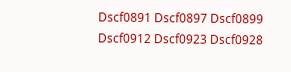Dscf0891 Dscf0897 Dscf0899 Dscf0912 Dscf0923 Dscf0928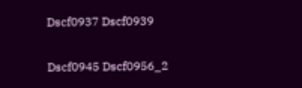Dscf0937 Dscf0939

Dscf0945 Dscf0956_2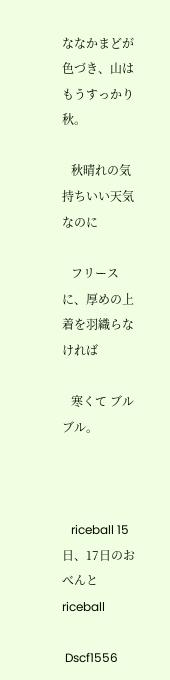ななかまどが色づき、山はもうすっかり秋。

   秋晴れの気持ちいい天気なのに

   フリースに、厚めの上着を羽織らなければ

   寒くて ブルブル。



   riceball 15日、17日のおべんと riceball

 Dscf1556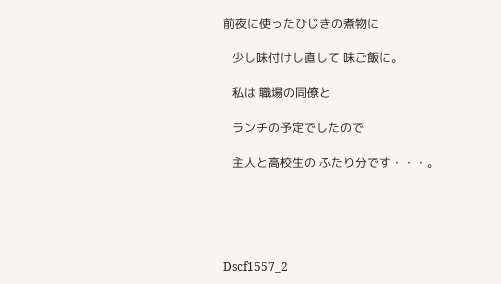前夜に使ったひじきの煮物に

   少し味付けし直して 味ご飯に。

   私は 職場の同僚と

   ランチの予定でしたので

   主人と高校生の ふたり分です・・・。





Dscf1557_2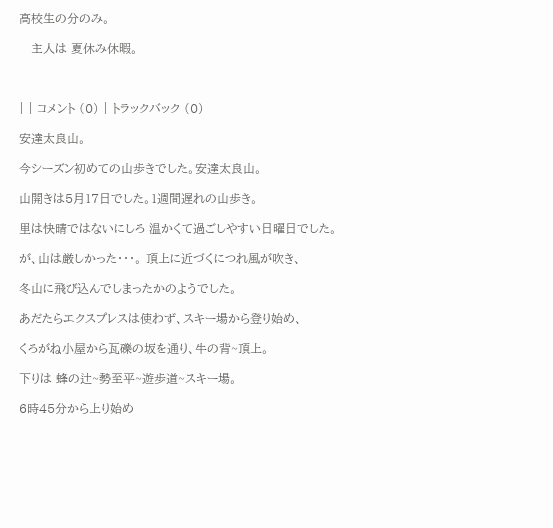高校生の分のみ。

   主人は 夏休み休暇。



| | コメント (0) | トラックバック (0)

安達太良山。

今シーズン初めての山歩きでした。安達太良山。

山開きは5月17日でした。1週間遅れの山歩き。

里は快晴ではないにしろ 温かくて過ごしやすい日曜日でした。

が、山は厳しかった・・・。 頂上に近づくにつれ風が吹き、

冬山に飛び込んでしまったかのようでした。

あだたらエクスプレスは使わず、スキー場から登り始め、

くろがね小屋から瓦礫の坂を通り、牛の背~頂上。

下りは 蜂の辻~勢至平~遊歩道~スキー場。

6時45分から上り始め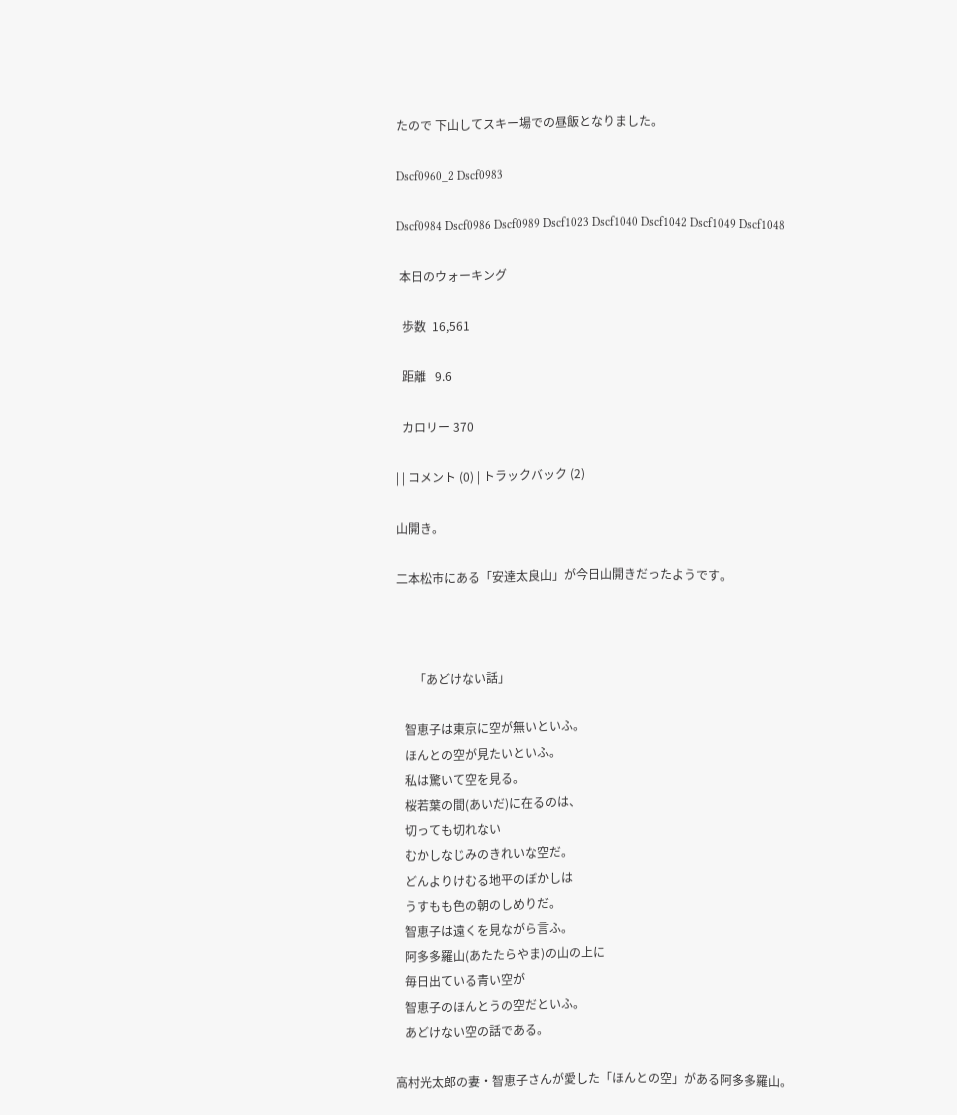たので 下山してスキー場での昼飯となりました。

Dscf0960_2 Dscf0983

Dscf0984 Dscf0986 Dscf0989 Dscf1023 Dscf1040 Dscf1042 Dscf1049 Dscf1048

 本日のウォーキング

  歩数  16,561

  距離   9.6

  カロリー 370

| | コメント (0) | トラックバック (2)

山開き。

二本松市にある「安達太良山」が今日山開きだったようです。



      「あどけない話」

   智恵子は東京に空が無いといふ。
   ほんとの空が見たいといふ。
   私は驚いて空を見る。
   桜若葉の間(あいだ)に在るのは、
   切っても切れない
   むかしなじみのきれいな空だ。
   どんよりけむる地平のぼかしは
   うすもも色の朝のしめりだ。
   智恵子は遠くを見ながら言ふ。
   阿多多羅山(あたたらやま)の山の上に
   毎日出ている青い空が
   智恵子のほんとうの空だといふ。
   あどけない空の話である。

高村光太郎の妻・智恵子さんが愛した「ほんとの空」がある阿多多羅山。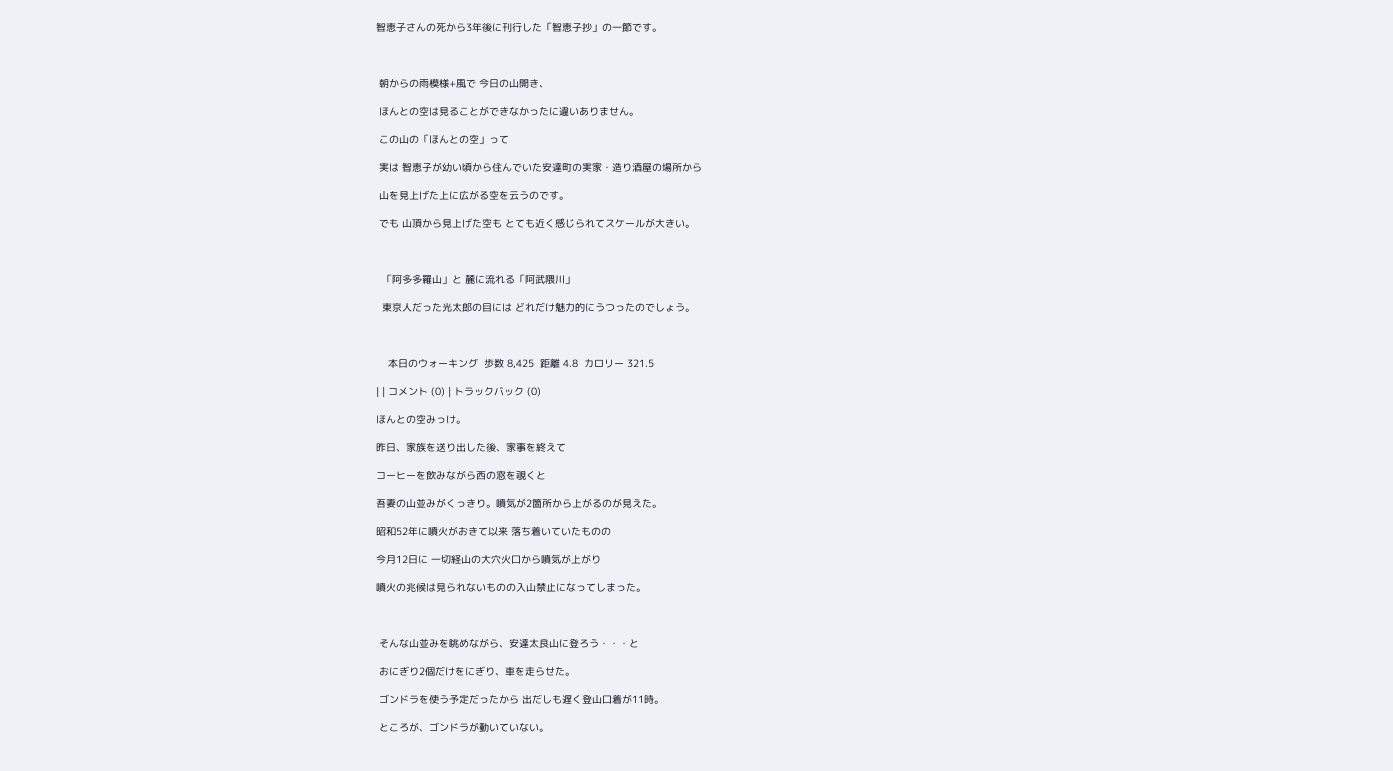智恵子さんの死から3年後に刊行した「智恵子抄」の一節です。



 朝からの雨模様+風で 今日の山開き、

 ほんとの空は見ることができなかったに違いありません。

 この山の「ほんとの空」って

 実は 智恵子が幼い頃から住んでいた安達町の実家・造り酒屋の場所から

 山を見上げた上に広がる空を云うのです。

 でも 山頂から見上げた空も とても近く感じられてスケールが大きい。



  「阿多多羅山」と 麓に流れる「阿武隈川」

  東京人だった光太郎の目には どれだけ魅力的にうつったのでしょう。



    本日のウォーキング  歩数 8,425  距離 4.8  カロリー 321.5

| | コメント (0) | トラックバック (0)

ほんとの空みっけ。

昨日、家族を送り出した後、家事を終えて

コーヒーを飲みながら西の窓を覗くと

吾妻の山並みがくっきり。噴気が2箇所から上がるのが見えた。

昭和52年に噴火がおきて以来 落ち着いていたものの

今月12日に 一切経山の大穴火口から噴気が上がり

噴火の兆候は見られないものの入山禁止になってしまった。



 そんな山並みを眺めながら、安達太良山に登ろう・・・と

 おにぎり2個だけをにぎり、車を走らせた。

 ゴンドラを使う予定だったから 出だしも遅く登山口着が11時。

 ところが、ゴンドラが動いていない。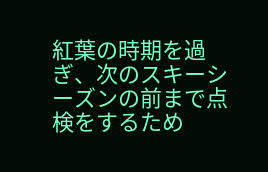紅葉の時期を過ぎ、次のスキーシーズンの前まで点検をするため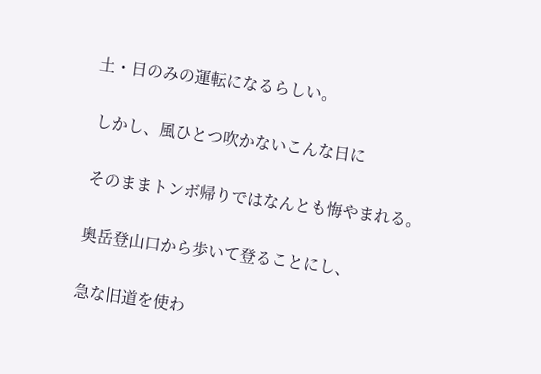土・日のみの運転になるらしい。

 しかし、風ひとつ吹かないこんな日に

 そのままトンボ帰りではなんとも悔やまれる。

 奥岳登山口から歩いて登ることにし、

 急な旧道を使わ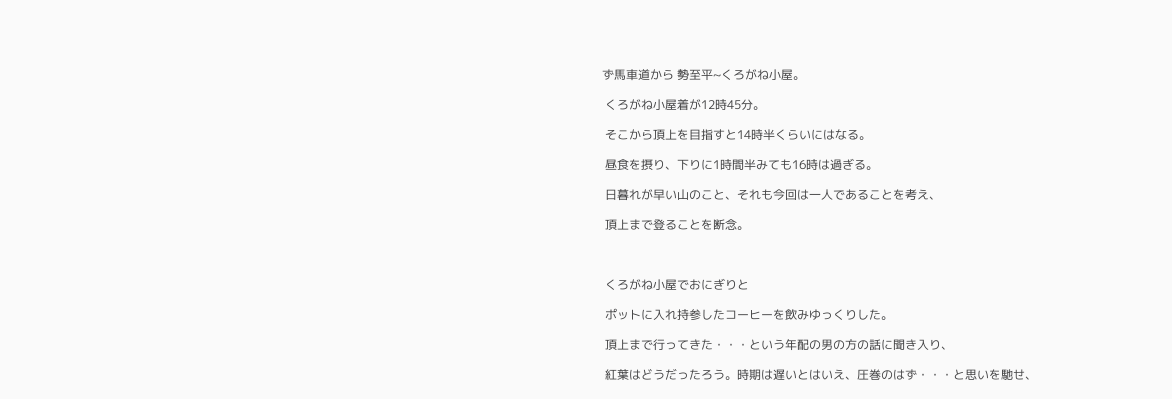ず馬車道から 勢至平~くろがね小屋。

 くろがね小屋着が12時45分。

 そこから頂上を目指すと14時半くらいにはなる。

 昼食を摂り、下りに1時間半みても16時は過ぎる。

 日暮れが早い山のこと、それも今回は一人であることを考え、

 頂上まで登ることを断念。



 くろがね小屋でおにぎりと

 ポットに入れ持参したコーヒーを飲みゆっくりした。

 頂上まで行ってきた・・・という年配の男の方の話に聞き入り、

 紅葉はどうだったろう。時期は遅いとはいえ、圧巻のはず・・・と思いを馳せ、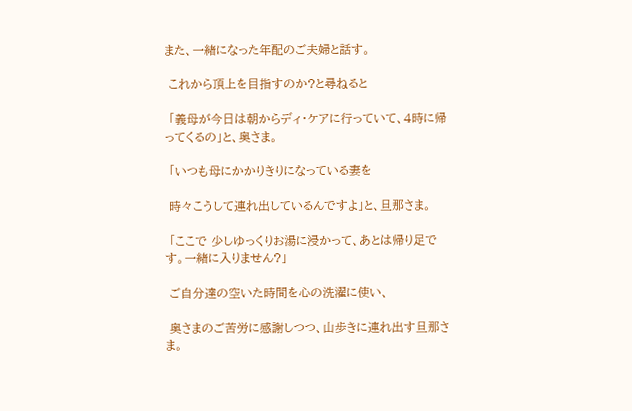また、一緒になった年配のご夫婦と話す。

 これから頂上を目指すのか?と尋ねると

 「義母が今日は朝からディ・ケアに行っていて、4時に帰ってくるの」と、奥さま。

 「いつも母にかかりきりになっている妻を

 時々こうして連れ出しているんですよ」と、旦那さま。

 「ここで 少しゆっくりお湯に浸かって、あとは帰り足です。一緒に入りません?」

 ご自分達の空いた時間を心の洗濯に使い、

 奥さまのご苦労に感謝しつつ、山歩きに連れ出す旦那さま。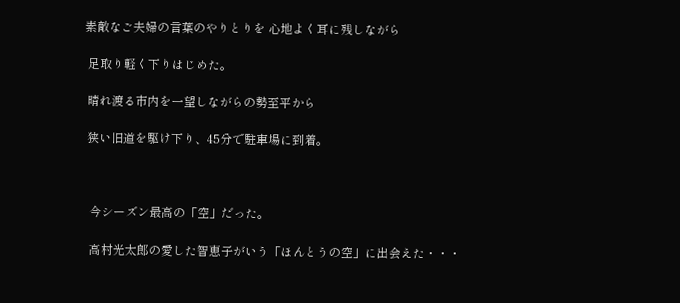素敵なご夫婦の言葉のやりとりを 心地よく耳に残しながら

 足取り軽く下りはじめた。

 晴れ渡る市内を一望しながらの勢至平から

 狭い旧道を駆け下り、45分で駐車場に到着。



  今シーズン最高の「空」だった。

  高村光太郎の愛した智恵子がいう「ほんとうの空」に出会えた・・・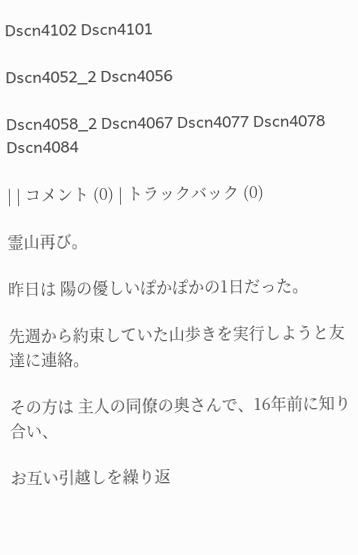Dscn4102 Dscn4101

Dscn4052_2 Dscn4056

Dscn4058_2 Dscn4067 Dscn4077 Dscn4078 Dscn4084

| | コメント (0) | トラックバック (0)

霊山再び。

昨日は 陽の優しいぽかぽかの1日だった。

先週から約束していた山歩きを実行しようと友達に連絡。

その方は 主人の同僚の奥さんで、16年前に知り合い、

お互い引越しを繰り返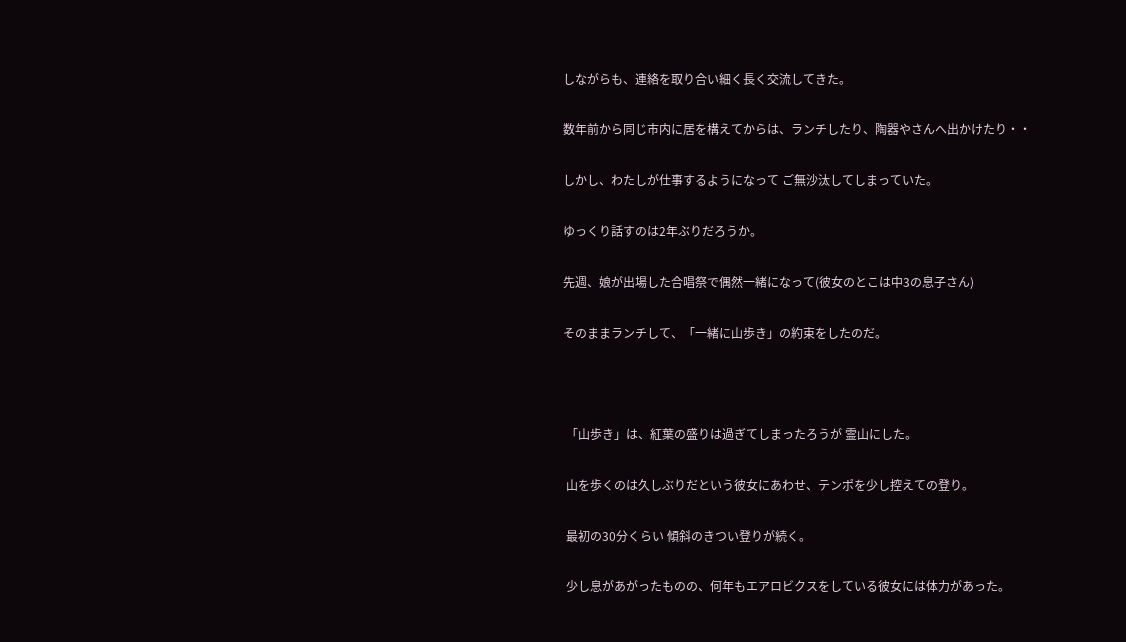しながらも、連絡を取り合い細く長く交流してきた。

数年前から同じ市内に居を構えてからは、ランチしたり、陶器やさんへ出かけたり・・

しかし、わたしが仕事するようになって ご無沙汰してしまっていた。

ゆっくり話すのは2年ぶりだろうか。

先週、娘が出場した合唱祭で偶然一緒になって(彼女のとこは中3の息子さん)

そのままランチして、「一緒に山歩き」の約束をしたのだ。



 「山歩き」は、紅葉の盛りは過ぎてしまったろうが 霊山にした。

 山を歩くのは久しぶりだという彼女にあわせ、テンポを少し控えての登り。

 最初の30分くらい 傾斜のきつい登りが続く。

 少し息があがったものの、何年もエアロビクスをしている彼女には体力があった。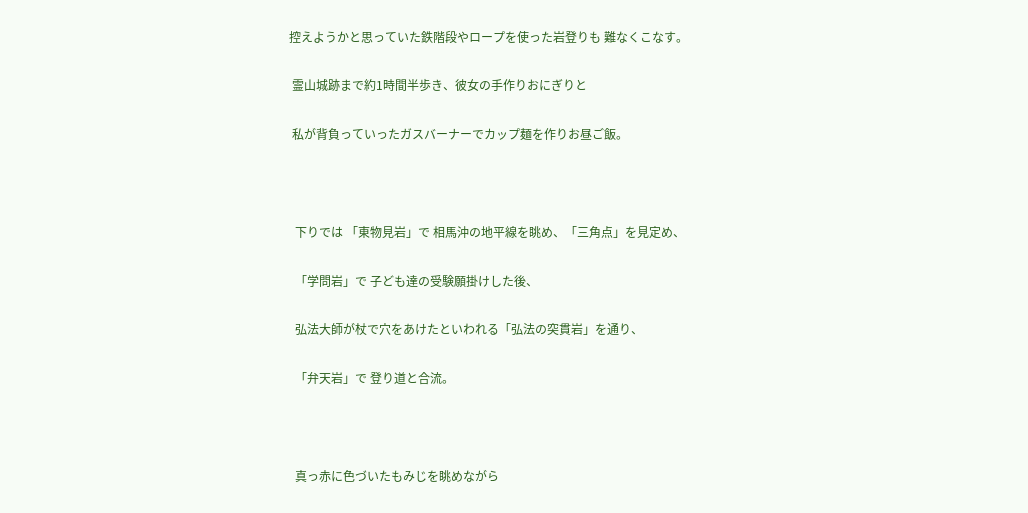控えようかと思っていた鉄階段やロープを使った岩登りも 難なくこなす。

 霊山城跡まで約1時間半歩き、彼女の手作りおにぎりと

 私が背負っていったガスバーナーでカップ麺を作りお昼ご飯。



  下りでは 「東物見岩」で 相馬沖の地平線を眺め、「三角点」を見定め、

  「学問岩」で 子ども達の受験願掛けした後、

  弘法大師が杖で穴をあけたといわれる「弘法の突貫岩」を通り、

  「弁天岩」で 登り道と合流。



  真っ赤に色づいたもみじを眺めながら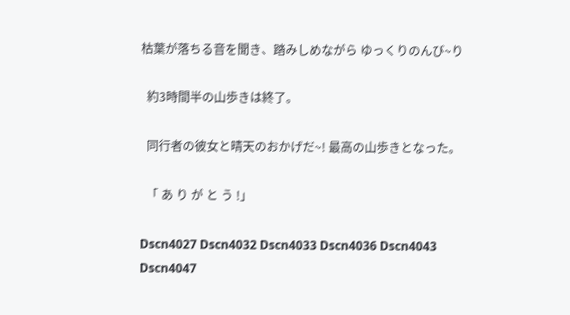枯葉が落ちる音を聞き、踏みしめながら ゆっくりのんび~り

  約3時間半の山歩きは終了。

  同行者の彼女と晴天のおかげだ~! 最高の山歩きとなった。

  「 あ り が と う !」

Dscn4027 Dscn4032 Dscn4033 Dscn4036 Dscn4043 Dscn4047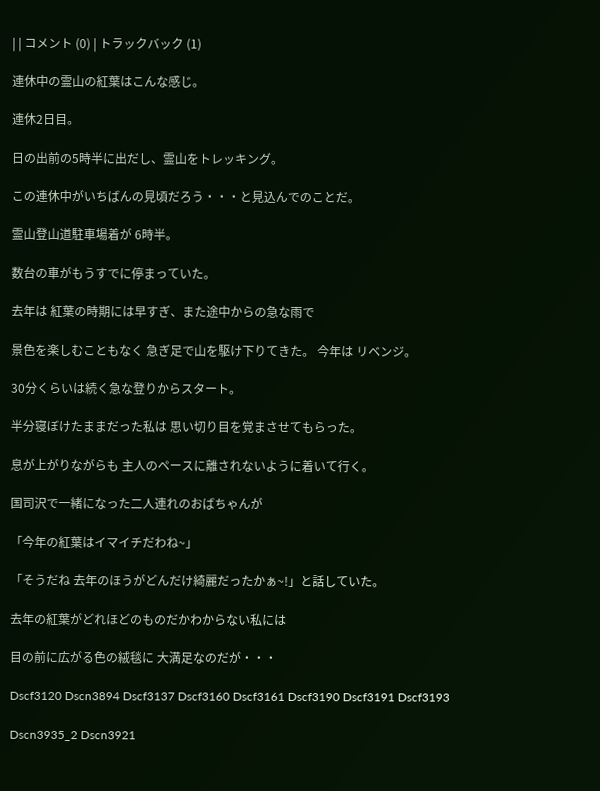| | コメント (0) | トラックバック (1)

連休中の霊山の紅葉はこんな感じ。

連休2日目。

日の出前の5時半に出だし、霊山をトレッキング。

この連休中がいちばんの見頃だろう・・・と見込んでのことだ。

霊山登山道駐車場着が 6時半。

数台の車がもうすでに停まっていた。

去年は 紅葉の時期には早すぎ、また途中からの急な雨で

景色を楽しむこともなく 急ぎ足で山を駆け下りてきた。 今年は リベンジ。

30分くらいは続く急な登りからスタート。

半分寝ぼけたままだった私は 思い切り目を覚まさせてもらった。

息が上がりながらも 主人のペースに離されないように着いて行く。

国司沢で一緒になった二人連れのおばちゃんが

「今年の紅葉はイマイチだわね~」

「そうだね 去年のほうがどんだけ綺麗だったかぁ~!」と話していた。

去年の紅葉がどれほどのものだかわからない私には

目の前に広がる色の絨毯に 大満足なのだが・・・

Dscf3120 Dscn3894 Dscf3137 Dscf3160 Dscf3161 Dscf3190 Dscf3191 Dscf3193

Dscn3935_2 Dscn3921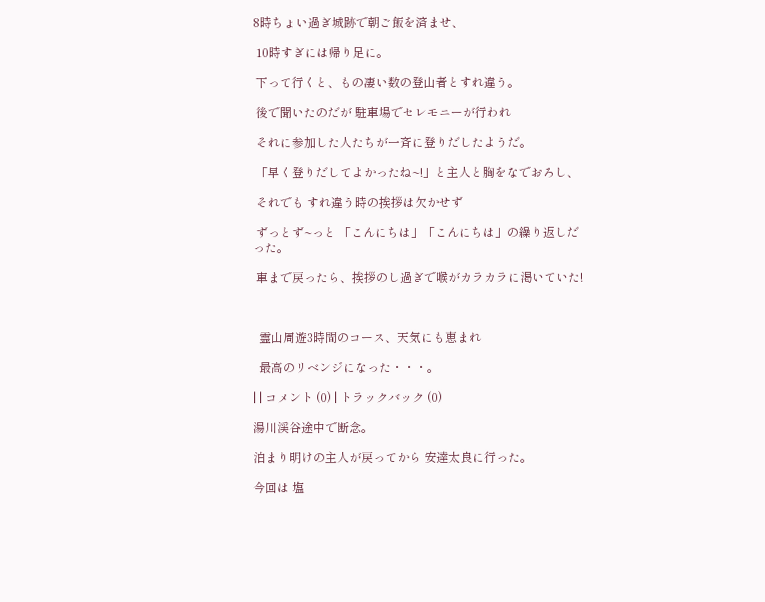8時ちょい過ぎ城跡で朝ご飯を済ませ、

 10時すぎには帰り足に。

 下って行くと、もの凄い数の登山者とすれ違う。

 後で聞いたのだが 駐車場でセレモニーが行われ

 それに参加した人たちが一斉に登りだしたようだ。

 「早く登りだしてよかったね~!」と主人と胸をなでおろし、

 それでも すれ違う時の挨拶は欠かせず

 ずっとず~っと 「こんにちは」「こんにちは」の繰り返しだった。

 車まで戻ったら、挨拶のし過ぎで喉がカラカラに渇いていた!



  霊山周遊3時間のコース、天気にも恵まれ

  最高のリベンジになった・・・。

| | コメント (0) | トラックバック (0)

湯川渓谷途中で断念。

泊まり明けの主人が戻ってから 安達太良に行った。

今回は 塩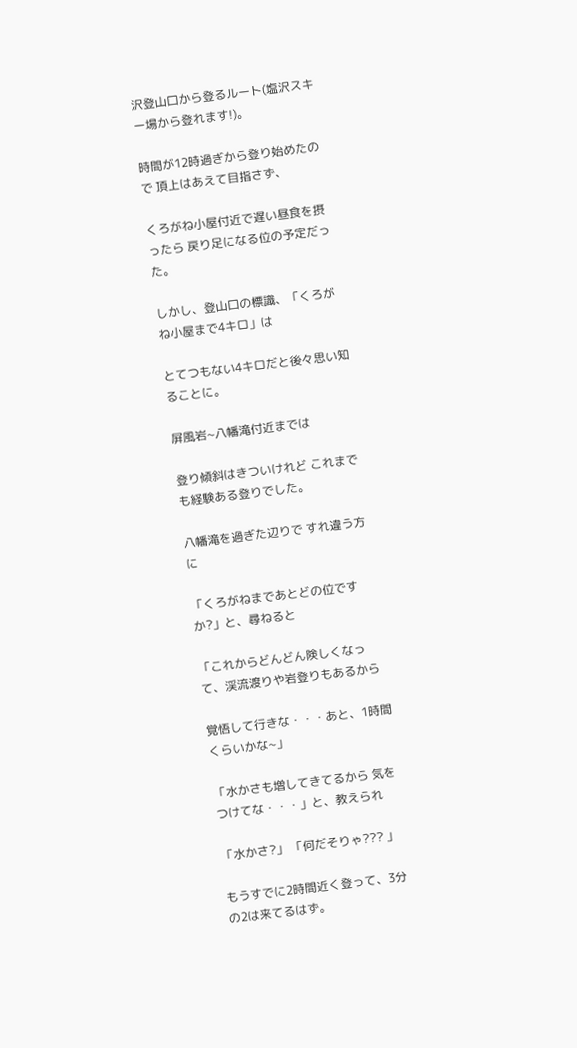沢登山口から登るルート(塩沢スキー場から登れます!)。

時間が12時過ぎから登り始めたので 頂上はあえて目指さず、

くろがね小屋付近で遅い昼食を摂ったら 戻り足になる位の予定だった。

しかし、登山口の標識、「くろがね小屋まで4キロ」は

とてつもない4キロだと後々思い知ることに。

屏風岩~八幡滝付近までは

登り傾斜はきついけれど これまでも経験ある登りでした。

八幡滝を過ぎた辺りで すれ違う方に

「くろがねまであとどの位ですか?」と、尋ねると

「これからどんどん険しくなって、渓流渡りや岩登りもあるから

覚悟して行きな・・・あと、1時間くらいかな~」

「水かさも増してきてるから 気をつけてな・・・」と、教えられ

「水かさ?」 「何だそりゃ??? 」

もうすでに2時間近く登って、3分の2は来てるはず。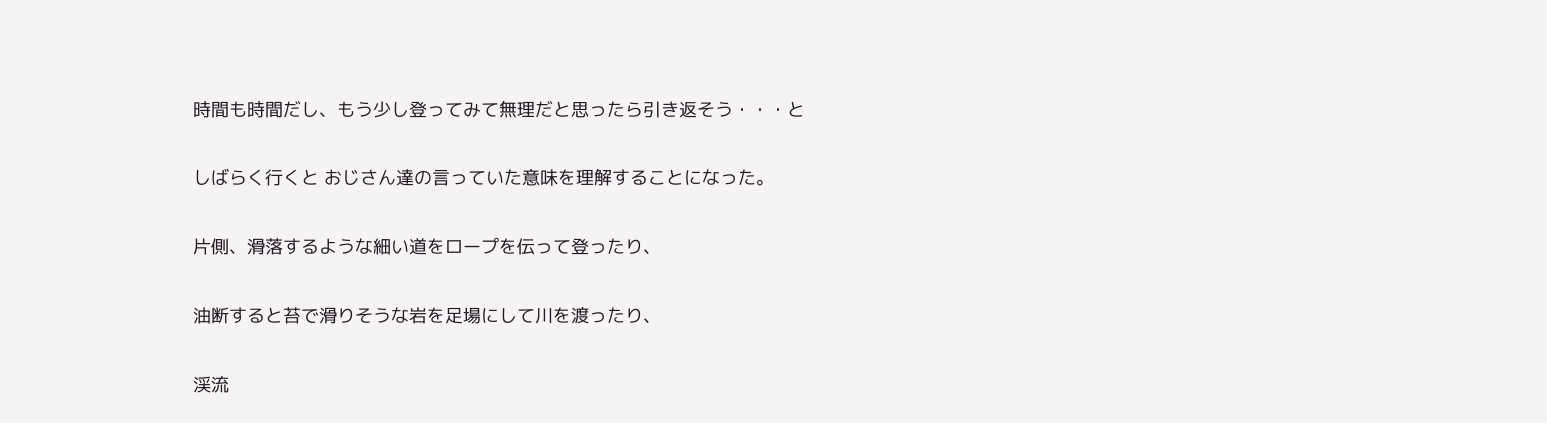時間も時間だし、もう少し登ってみて無理だと思ったら引き返そう・・・と

しばらく行くと おじさん達の言っていた意味を理解することになった。

片側、滑落するような細い道をロープを伝って登ったり、

油断すると苔で滑りそうな岩を足場にして川を渡ったり、

渓流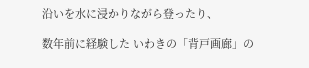沿いを水に浸かりながら登ったり、

数年前に経験した いわきの「背戸画廊」の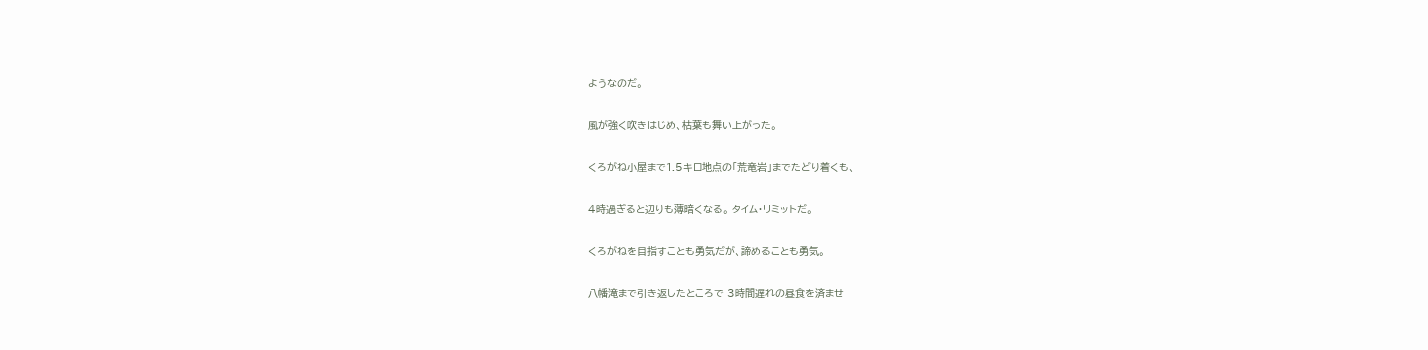ようなのだ。

風が強く吹きはじめ、枯葉も舞い上がった。

くろがね小屋まで1.5キロ地点の「荒竜岩」までたどり着くも、

4時過ぎると辺りも薄暗くなる。 タイム・リミットだ。

くろがねを目指すことも勇気だが、諦めることも勇気。

八幡滝まで引き返したところで 3時間遅れの昼食を済ませ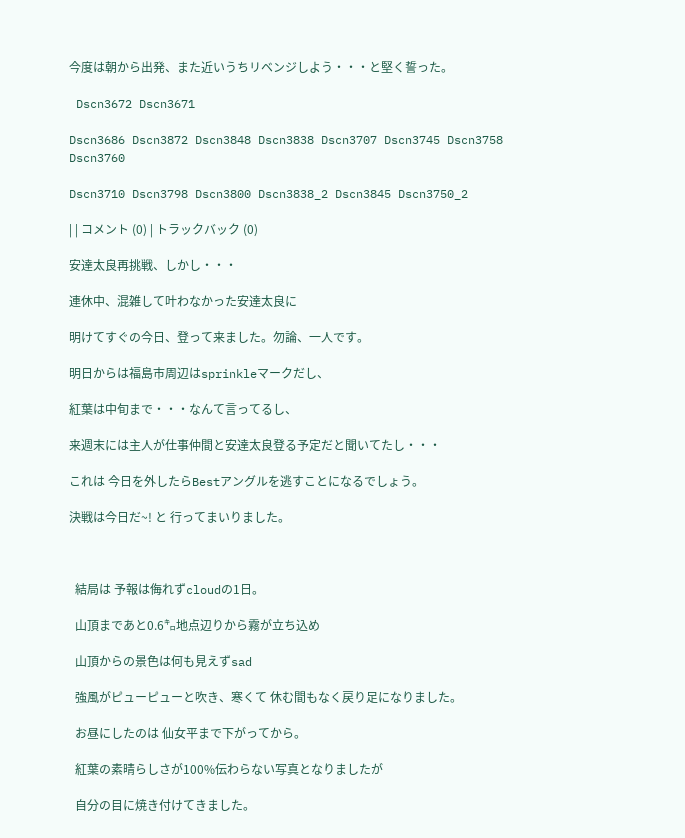今度は朝から出発、また近いうちリベンジしよう・・・と堅く誓った。

 Dscn3672 Dscn3671

Dscn3686 Dscn3872 Dscn3848 Dscn3838 Dscn3707 Dscn3745 Dscn3758 Dscn3760

Dscn3710 Dscn3798 Dscn3800 Dscn3838_2 Dscn3845 Dscn3750_2

| | コメント (0) | トラックバック (0)

安達太良再挑戦、しかし・・・

連休中、混雑して叶わなかった安達太良に

明けてすぐの今日、登って来ました。勿論、一人です。

明日からは福島市周辺はsprinkleマークだし、

紅葉は中旬まで・・・なんて言ってるし、

来週末には主人が仕事仲間と安達太良登る予定だと聞いてたし・・・

これは 今日を外したらBestアングルを逃すことになるでしょう。

決戦は今日だ~! と 行ってまいりました。



  結局は 予報は侮れずcloudの1日。

  山頂まであと0.6㌔地点辺りから霧が立ち込め

  山頂からの景色は何も見えずsad

  強風がピューピューと吹き、寒くて 休む間もなく戻り足になりました。

  お昼にしたのは 仙女平まで下がってから。

  紅葉の素晴らしさが100%伝わらない写真となりましたが

  自分の目に焼き付けてきました。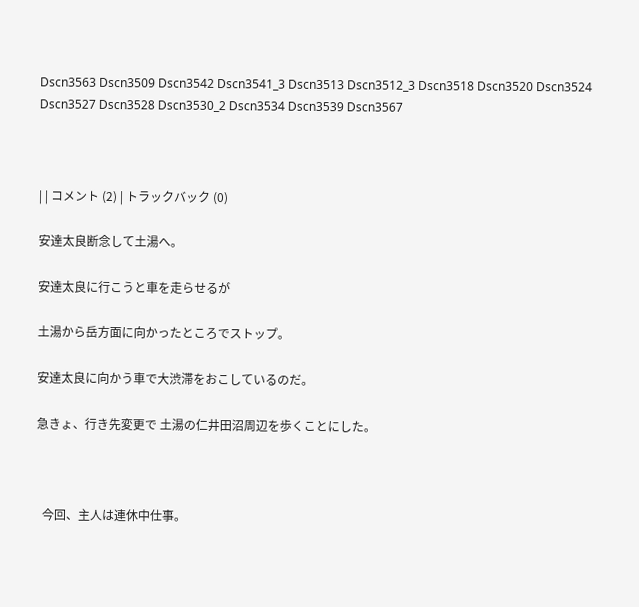Dscn3563 Dscn3509 Dscn3542 Dscn3541_3 Dscn3513 Dscn3512_3 Dscn3518 Dscn3520 Dscn3524 Dscn3527 Dscn3528 Dscn3530_2 Dscn3534 Dscn3539 Dscn3567



| | コメント (2) | トラックバック (0)

安達太良断念して土湯へ。

安達太良に行こうと車を走らせるが

土湯から岳方面に向かったところでストップ。

安達太良に向かう車で大渋滞をおこしているのだ。

急きょ、行き先変更で 土湯の仁井田沼周辺を歩くことにした。



  今回、主人は連休中仕事。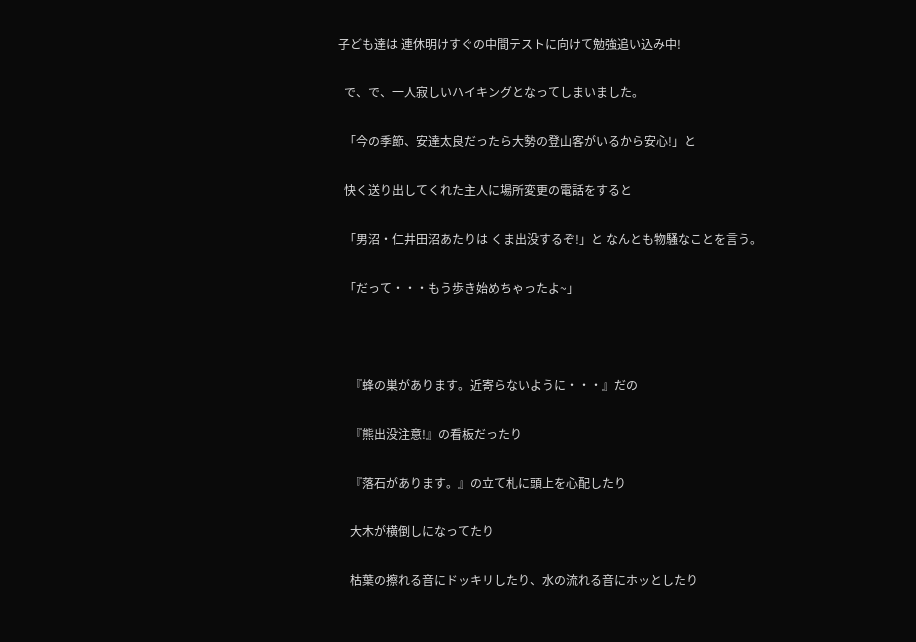子ども達は 連休明けすぐの中間テストに向けて勉強追い込み中!

  で、で、一人寂しいハイキングとなってしまいました。

  「今の季節、安達太良だったら大勢の登山客がいるから安心!」と

  快く送り出してくれた主人に場所変更の電話をすると

  「男沼・仁井田沼あたりは くま出没するぞ!」と なんとも物騒なことを言う。

  「だって・・・もう歩き始めちゃったよ~」



    『蜂の巣があります。近寄らないように・・・』だの

    『熊出没注意!』の看板だったり

    『落石があります。』の立て札に頭上を心配したり

    大木が横倒しになってたり

    枯葉の擦れる音にドッキリしたり、水の流れる音にホッとしたり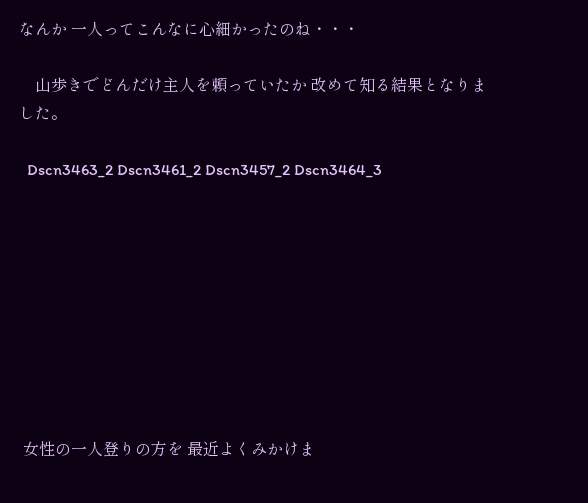なんか 一人ってこんなに心細かったのね・・・

    山歩きでどんだけ主人を頼っていたか 改めて知る結果となりました。

  Dscn3463_2 Dscn3461_2 Dscn3457_2 Dscn3464_3









 女性の一人登りの方を 最近よくみかけま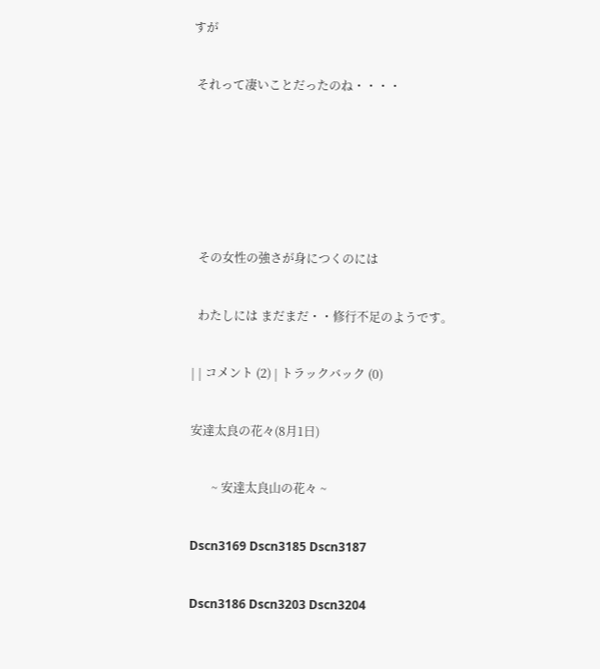すが

 それって凄いことだったのね・・・・





  その女性の強さが身につくのには

  わたしには まだまだ・・修行不足のようです。

| | コメント (2) | トラックバック (0)

安達太良の花々(8月1日)

       ~ 安達太良山の花々 ~

Dscn3169 Dscn3185 Dscn3187

Dscn3186 Dscn3203 Dscn3204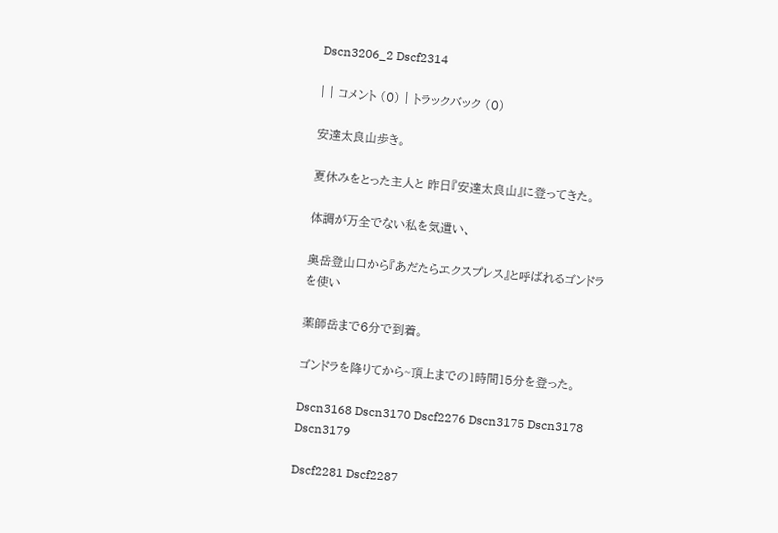Dscn3206_2 Dscf2314

| | コメント (0) | トラックバック (0)

安達太良山歩き。

夏休みをとった主人と 昨日『安達太良山』に登ってきた。

体調が万全でない私を気遣い、

奥岳登山口から『あだたらエクスプレス』と呼ばれるゴンドラを使い

薬師岳まで6分で到着。

ゴンドラを降りてから~頂上までの1時間15分を登った。

Dscn3168 Dscn3170 Dscf2276 Dscn3175 Dscn3178 Dscn3179

Dscf2281 Dscf2287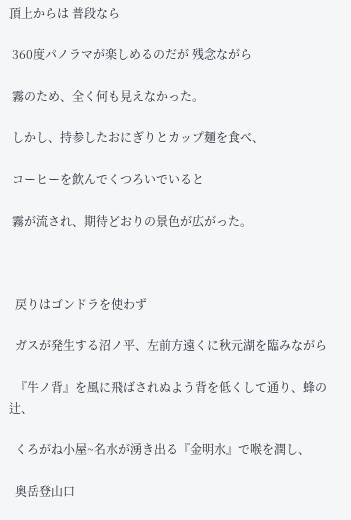頂上からは 普段なら

 360度パノラマが楽しめるのだが 残念ながら

 霧のため、全く何も見えなかった。

 しかし、持参したおにぎりとカップ麺を食べ、

 コーヒーを飲んでくつろいでいると

 霧が流され、期待どおりの景色が広がった。



  戻りはゴンドラを使わず

  ガスが発生する沼ノ平、左前方遠くに秋元湖を臨みながら

  『牛ノ背』を風に飛ばされぬよう背を低くして通り、蜂の辻、

  くろがね小屋~名水が湧き出る『金明水』で喉を潤し、

  奥岳登山口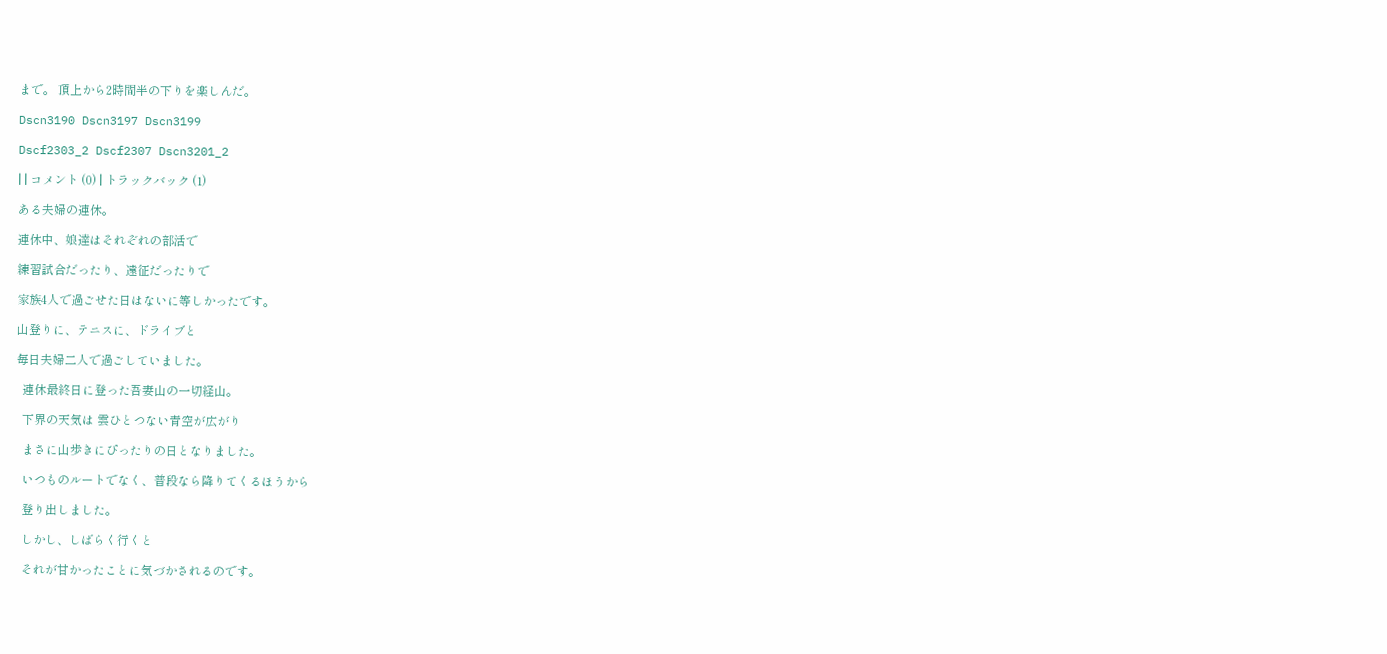まで。 頂上から2時間半の下りを楽しんだ。

Dscn3190 Dscn3197 Dscn3199

Dscf2303_2 Dscf2307 Dscn3201_2

| | コメント (0) | トラックバック (1)

ある夫婦の連休。

連休中、娘達はそれぞれの部活で

練習試合だったり、遠征だったりで

家族4人で過ごせた日はないに等しかったです。

山登りに、テニスに、ドライブと

毎日夫婦二人で過ごしていました。

  連休最終日に登った吾妻山の一切経山。

  下界の天気は 雲ひとつない青空が広がり

  まさに山歩きにぴったりの日となりました。

  いつものルートでなく、普段なら降りてくるほうから

  登り出しました。

  しかし、しばらく行くと

  それが甘かったことに気づかされるのです。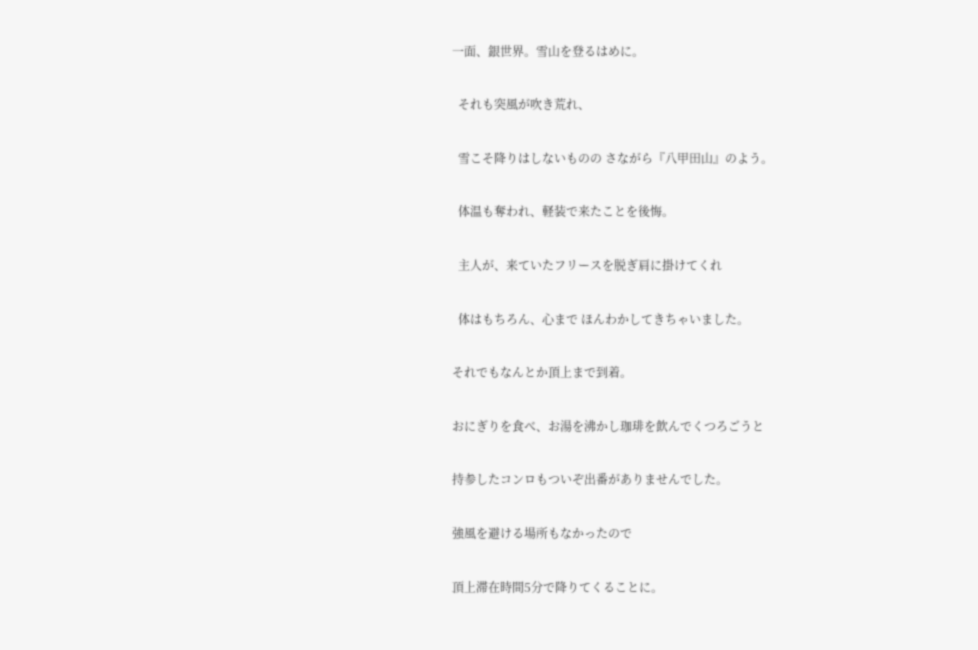一面、銀世界。雪山を登るはめに。

  それも突風が吹き荒れ、

  雪こそ降りはしないものの さながら『八甲田山』のよう。

  体温も奪われ、軽装で来たことを後悔。

  主人が、来ていたフリースを脱ぎ肩に掛けてくれ

  体はもちろん、心まで ほんわかしてきちゃいました。

それでもなんとか頂上まで到着。

おにぎりを食べ、お湯を沸かし珈琲を飲んでくつろごうと

持参したコンロもついぞ出番がありませんでした。

強風を避ける場所もなかったので

頂上滞在時間5分で降りてくることに。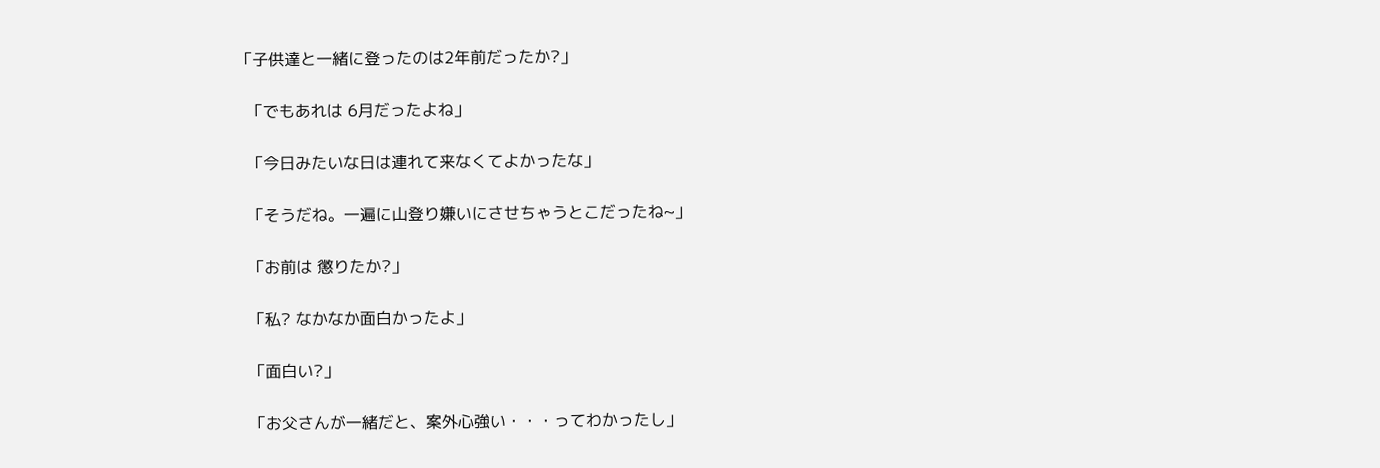「子供達と一緒に登ったのは2年前だったか?」

  「でもあれは 6月だったよね」

  「今日みたいな日は連れて来なくてよかったな」

  「そうだね。一遍に山登り嫌いにさせちゃうとこだったね~」

  「お前は 懲りたか?」

  「私? なかなか面白かったよ」

  「面白い?」

  「お父さんが一緒だと、案外心強い・・・ってわかったし」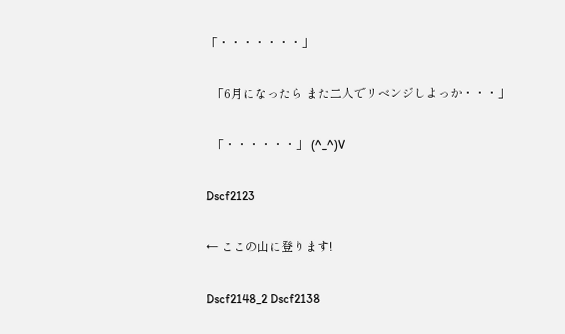「・・・・・・・」

  「6月になったら また二人でリベンジしよっか・・・」

  「・・・・・・」 (^_^)V

Dscf2123

← ここの山に登ります!

Dscf2148_2 Dscf2138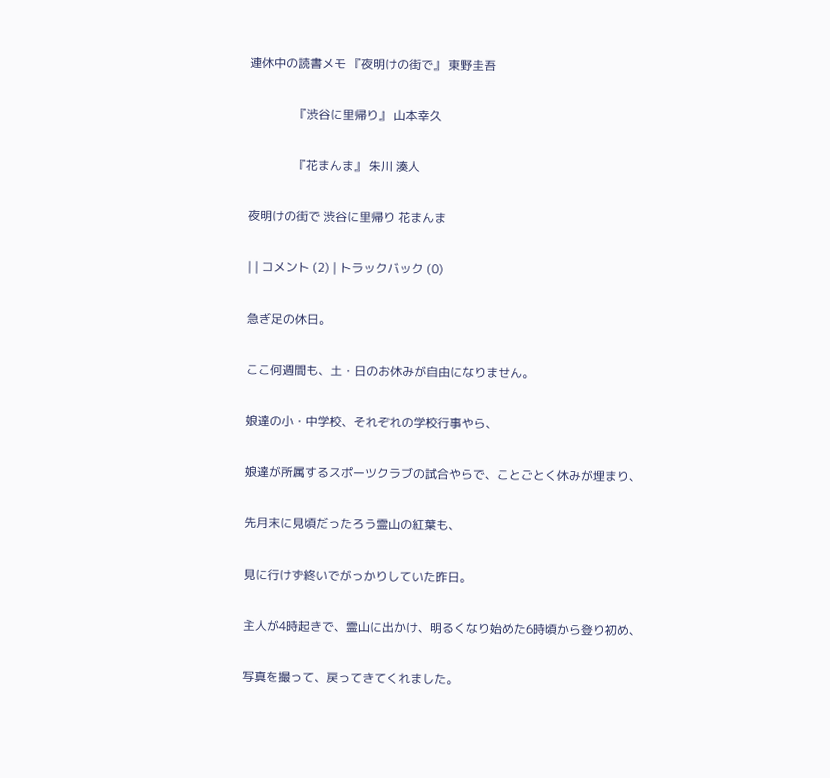連休中の読書メモ 『夜明けの街で』 東野圭吾

               『渋谷に里帰り』 山本幸久

               『花まんま』 朱川 湊人

夜明けの街で 渋谷に里帰り 花まんま

| | コメント (2) | トラックバック (0)

急ぎ足の休日。

ここ何週間も、土・日のお休みが自由になりません。

娘達の小・中学校、それぞれの学校行事やら、

娘達が所属するスポーツクラブの試合やらで、ことごとく休みが埋まり、

先月末に見頃だったろう霊山の紅葉も、

見に行けず終いでがっかりしていた昨日。

主人が4時起きで、霊山に出かけ、明るくなり始めた6時頃から登り初め、

写真を撮って、戻ってきてくれました。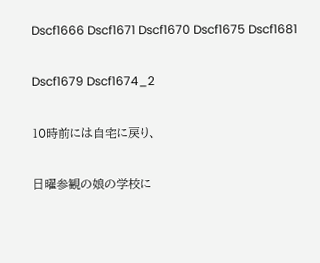Dscf1666 Dscf1671 Dscf1670 Dscf1675 Dscf1681

Dscf1679 Dscf1674_2

10時前には自宅に戻り、

日曜参観の娘の学校に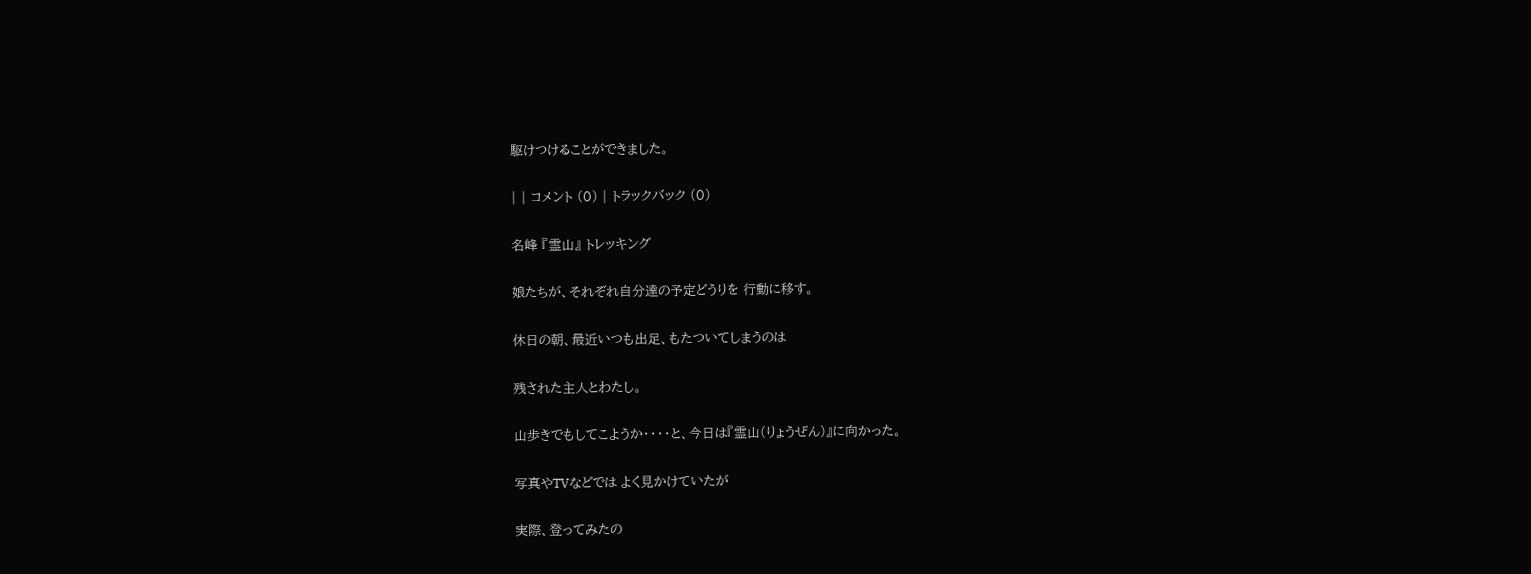駆けつけることができました。

| | コメント (0) | トラックバック (0)

名峰 『霊山』 トレッキング

娘たちが、それぞれ自分達の予定どうりを 行動に移す。

休日の朝、最近いつも出足、もたついてしまうのは

残された主人とわたし。

山歩きでもしてこようか・・・・と、今日は『霊山(りょうぜん)』に向かった。

写真やTVなどでは よく見かけていたが

実際、登ってみたの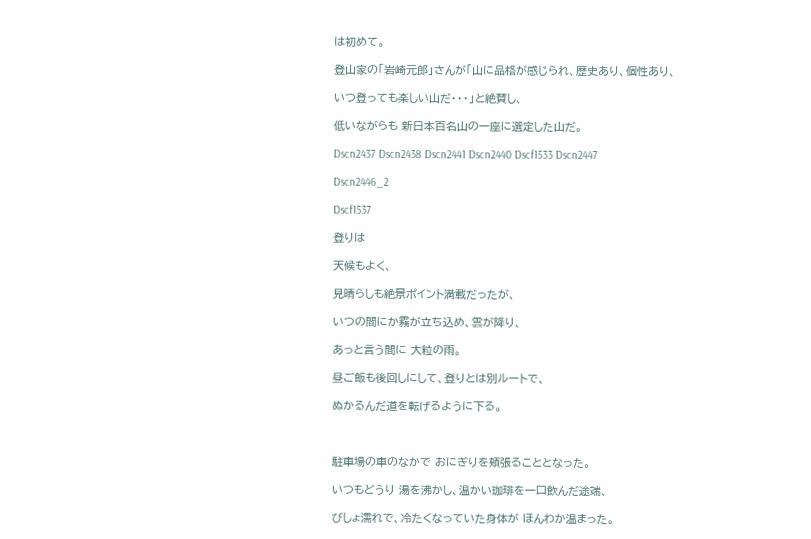は初めて。

登山家の「岩崎元郎」さんが「山に品格が感じられ、歴史あり、個性あり、

いつ登っても楽しい山だ・・・」と絶賛し、

低いながらも 新日本百名山の一座に選定した山だ。

Dscn2437 Dscn2438 Dscn2441 Dscn2440 Dscf1533 Dscn2447

Dscn2446_2

Dscf1537

登りは

天候もよく、

見晴らしも絶景ポイント満載だったが、

いつの間にか霧が立ち込め、雲が降り、

あっと言う間に 大粒の雨。

昼ご飯も後回しにして、登りとは別ルートで、

ぬかるんだ道を転げるように下る。



駐車場の車のなかで おにぎりを頬張ることとなった。

いつもどうり 湯を沸かし、温かい珈琲を一口飲んだ途端、

びしょ濡れで、冷たくなっていた身体が ほんわか温まった。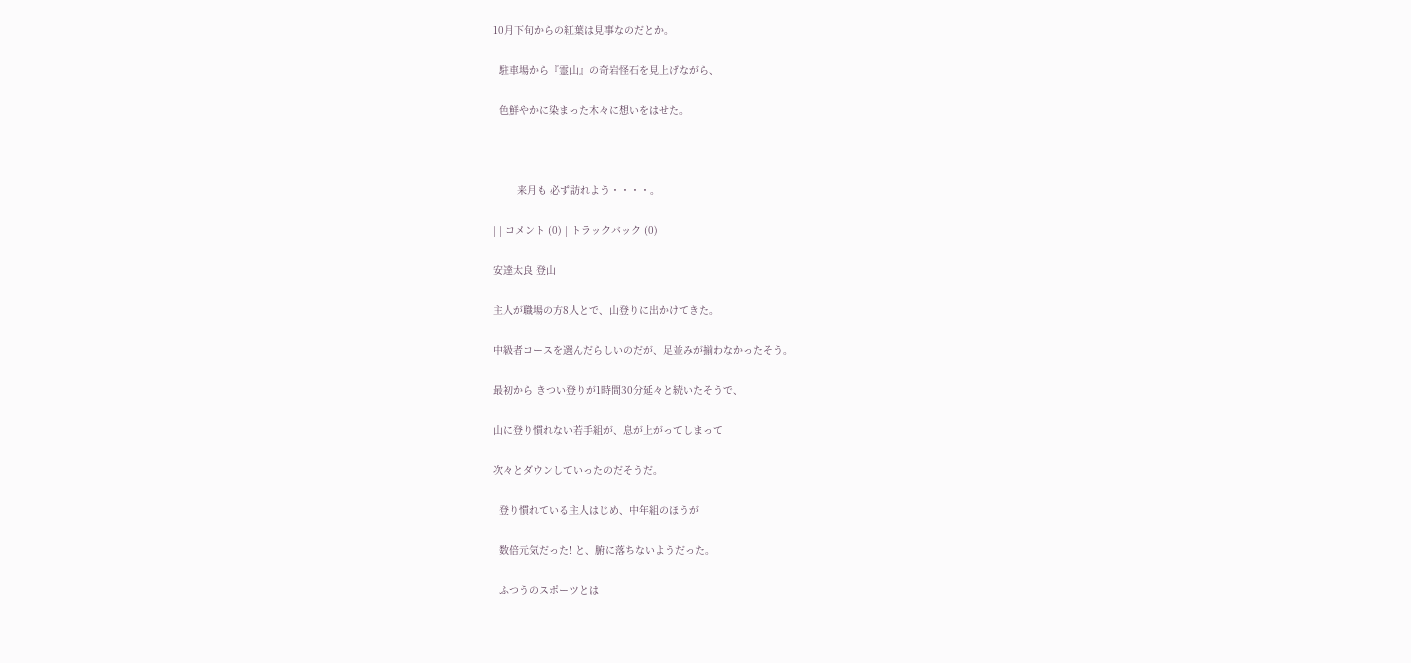10月下旬からの紅葉は見事なのだとか。

  駐車場から『霊山』の奇岩怪石を見上げながら、

  色鮮やかに染まった木々に想いをはせた。



        来月も 必ず訪れよう・・・・。

| | コメント (0) | トラックバック (0)

安達太良 登山

主人が職場の方8人とで、山登りに出かけてきた。

中級者コースを選んだらしいのだが、足並みが揃わなかったそう。

最初から きつい登りが1時間30分延々と続いたそうで、

山に登り慣れない若手組が、息が上がってしまって

次々とダウンしていったのだそうだ。

  登り慣れている主人はじめ、中年組のほうが

  数倍元気だった! と、腑に落ちないようだった。

  ふつうのスポーツとは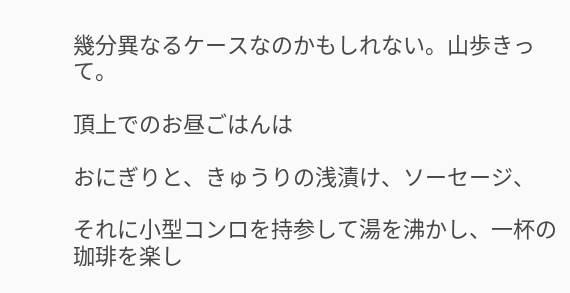幾分異なるケースなのかもしれない。山歩きって。

頂上でのお昼ごはんは

おにぎりと、きゅうりの浅漬け、ソーセージ、

それに小型コンロを持参して湯を沸かし、一杯の珈琲を楽し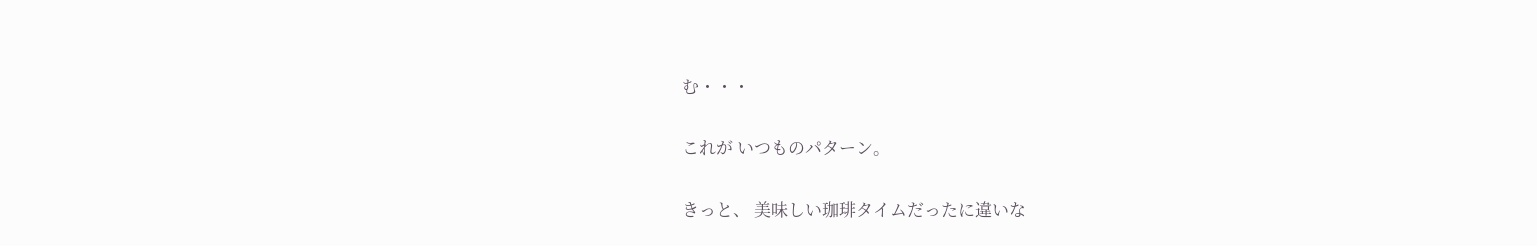む・・・

これが いつものパターン。

きっと、 美味しい珈琲タイムだったに違いな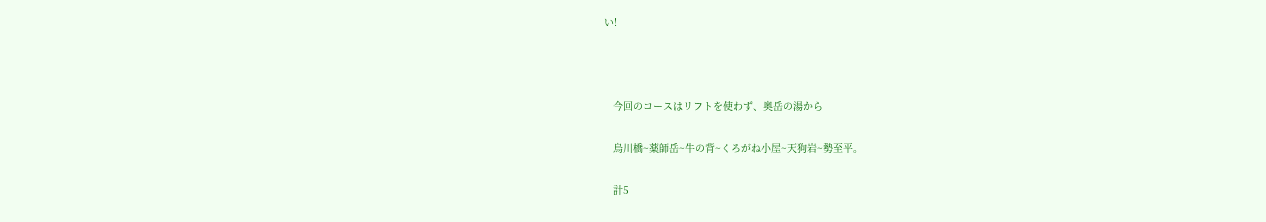い!



   今回のコースはリフトを使わず、奥岳の湯から

   烏川橋~薬師岳~牛の背~くろがね小屋~天狗岩~勢至平。

   計5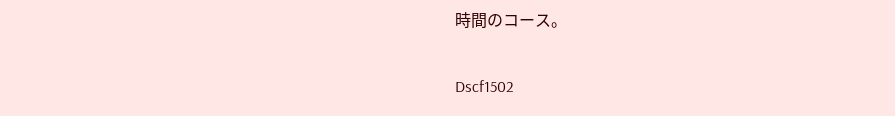時間のコース。

Dscf1502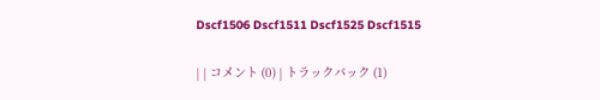Dscf1506 Dscf1511 Dscf1525 Dscf1515

| | コメント (0) | トラックバック (1)